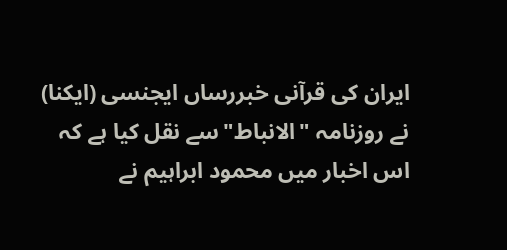ايران كی قرآنی خبررساں ايجنسی (ايكنا) نے روزنامہ "الانباط"سے نقل كيا ہے كہ اس اخبار میں محمود ابراہيم نے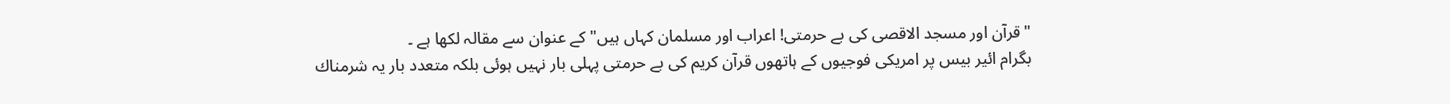"قرآن اور مسجد الاقصی كی بے حرمتی! اعراب اور مسلمان كہاں ہیں" كے عنوان سے مقالہ لكھا ہے ۔
بگرام ائير بيس پر امريكی فوجيوں كے ہاتھوں قرآن كريم كی بے حرمتی پہلی بار نہیں ہوئی بلكہ متعدد بار یہ شرمناك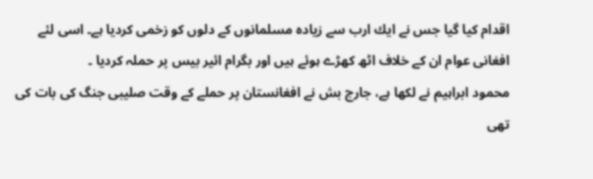اقدام كيا گيا جس نے ايك ارب سے زيادہ مسلمانوں كے دلوں كو زخمی كرديا ہے۔ اسی لئے افغانی عوام ان كے خلاف اٹھ كھڑے ہوئے ہیں اور بگرام ائير بيس پر حملہ كرديا ۔
محمود ابراہيم نے لكھا ہے، جارج بش نے افغانستان پر حملے كے وقت صليبی جنگ كی بات كی تھی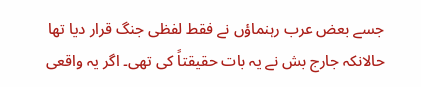جسے بعض عرب رہنماؤں نے فقط لفظی جنگ قرار ديا تھا حالانكہ جارج بش نے یہ بات حقيقتاً كی تھی۔ اگر یہ واقعی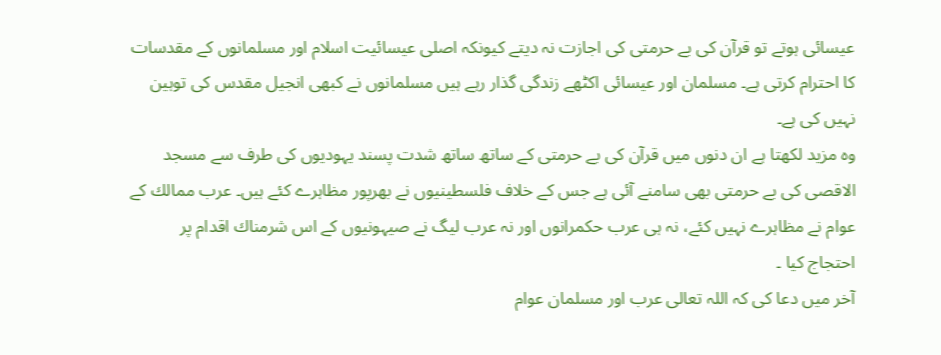عيسائی ہوتے تو قرآن كی بے حرمتی كی اجازت نہ ديتے كيونكہ اصلی عيسائيت اسلام اور مسلمانوں كے مقدسات كا احترام كرتی ہے۔ مسلمان اور عيسائی اكٹھے زندگی گذار رہے ہیں مسلمانوں نے كبھی انجيل مقدس كی توہين نہیں كی ہے۔
وہ مزيد لكھتا ہے ان دنوں میں قرآن كی بے حرمتی كے ساتھ ساتھ شدت پسند یہوديوں كی طرف سے مسجد الاقصی كی بے حرمتی بھی سامنے آئی ہے جس كے خلاف فلسطينيوں نے بھرپور مظاہرے كئے ہیں۔ عرب ممالك كے عوام نے مظاہرے نہیں كئے، نہ ہی عرب حكمرانوں اور نہ عرب ليگ نے صیہونيوں كے اس شرمناك اقدام پر احتجاج كيا ۔
آخر میں دعا كی كہ اللہ تعالی عرب اور مسلمان عوام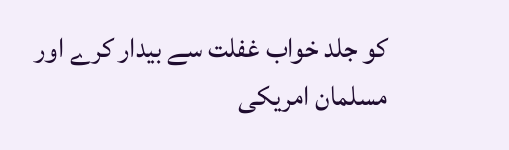كو جلد خواب غفلت سے بيدار كرے اور مسلمان امريكی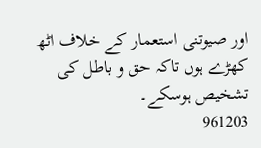اور صيوتنی استعمار كے خلاف اٹھ كھڑے ہوں تاكہ حق و باطل كی تشخيص ہوسكے۔
961203